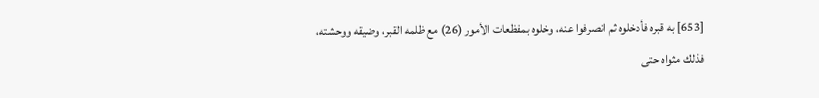[653] به قبره فأدخلوه ثم انصرفوا عنه، وخلوه بمفظعات الأمور (26) مع ظلمه القبر، وضيقه ووحشته، فذلك مثواه حتى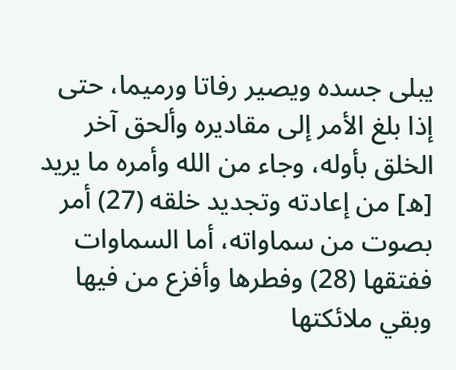يبلى جسده ويصير رفاتا ورميما، حتى إذا بلغ الأمر إلى مقاديره وألحق آخر الخلق بأوله، وجاء من الله وأمره ما يريد [ه] من إعادته وتجديد خلقه (27) أمر بصوت من سماواته، أما السماوات ففتقها (28) وفطرها وأفزع من فيها وبقي ملائكتها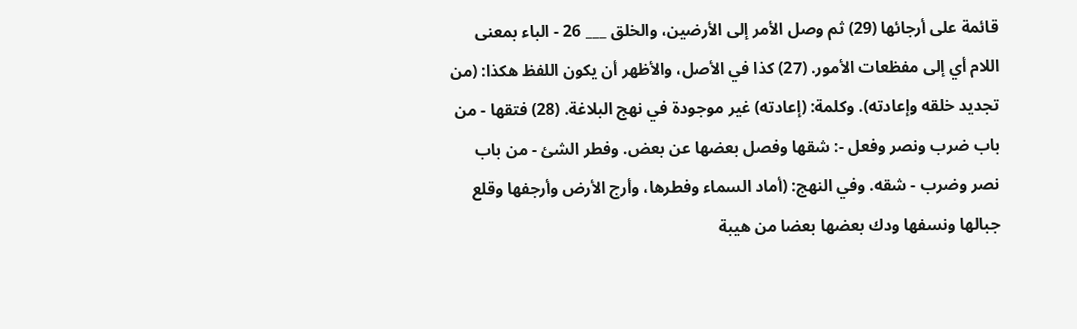قائمة على أرجائها (29) ثم وصل الأمر إلى الأرضين، والخلق ___ 26 - الباء بمعنى اللام أي إلى مفظعات الأمور. (27) كذا في الأصل، والأظهر أن يكون اللفظ هكذا: (من تجديد خلقه وإعادته). وكلمة: (إعادته) غير موجودة في نهج البلاغة. (28) فتقها - من باب ضرب ونصر وفعل -: شقها وفصل بعضها عن بعض. وفطر الشئ - من باب نصر وضرب - شقه. وفي النهج: (أماد السماء وفطرها، وأرج الأرض وأرجفها وقلع جبالها ونسفها ودك بعضها بعضا من هيبة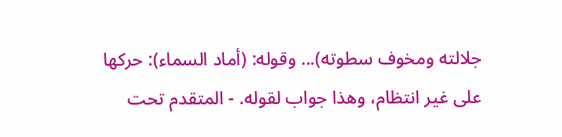جلالته ومخوف سطوته)... وقوله: (أماد السماء): حركها على غير انتظام، وهذا جواب لقوله. - المتقدم تحت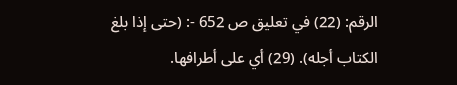الرقم: (22) في تعليق ص 652 -: (حتى إذا بلغ الكتاب أجله). (29) أي على أطرافها.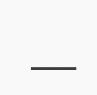___